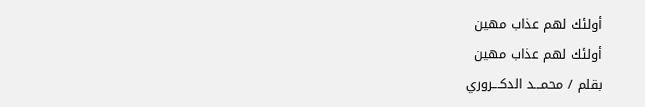أولئك لهم عذاب مهين
أولئك لهم عذاب مهين
بقلم / محمـــد الدكـــروري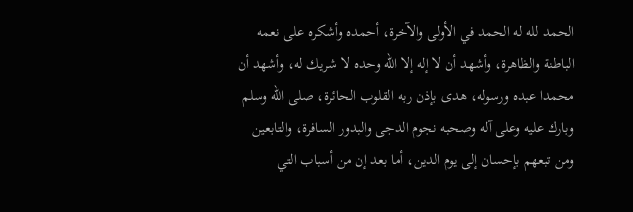الحمد لله له الحمد في الأولى والآخرة، أحمده وأشكره على نعمه الباطنة والظاهرة، وأشهد أن لا إله إلا الله وحده لا شريك له، وأشهد أن محمدا عبده ورسوله، هدى بإذن ربه القلوب الحائرة، صلى الله وسلم وبارك عليه وعلى آله وصحبه نجوم الدجى والبدور السافرة، والتابعين ومن تبعهم بإحسان إلى يوم الدين، أما بعد إن من أسباب التي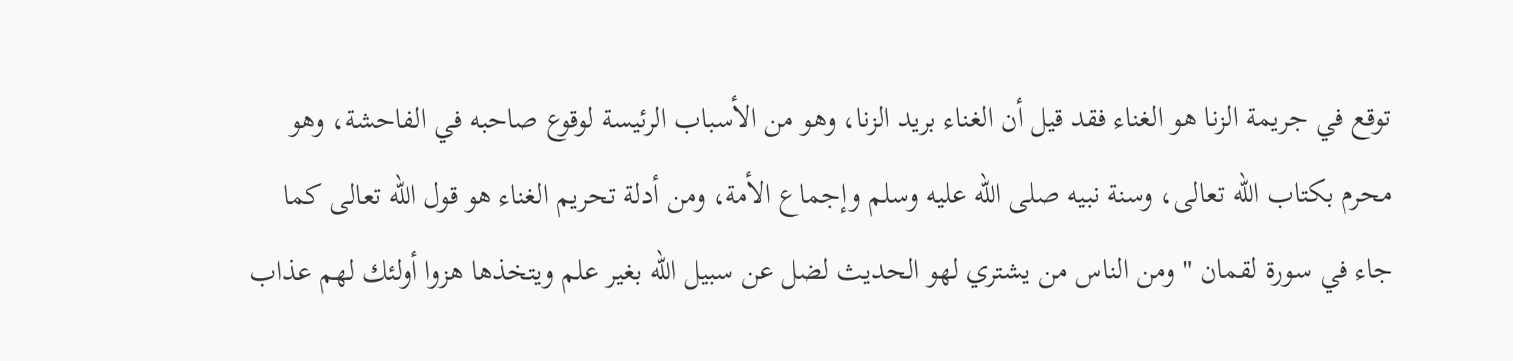توقع في جريمة الزنا هو الغناء فقد قيل أن الغناء بريد الزنا، وهو من الأسباب الرئيسة لوقوع صاحبه في الفاحشة، وهو محرم بكتاب الله تعالى، وسنة نبيه صلى الله عليه وسلم وإجماع الأمة، ومن أدلة تحريم الغناء هو قول الله تعالى كما جاء في سورة لقمان " ومن الناس من يشتري لهو الحديث لضل عن سبيل الله بغير علم ويتخذها هزوا أولئك لهم عذاب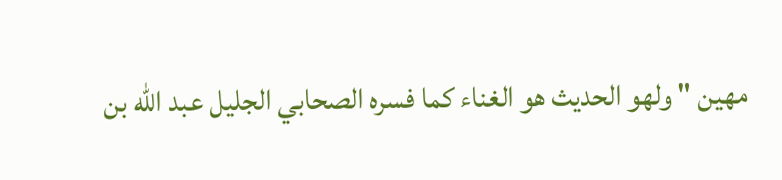مهين " ولهو الحديث هو الغناء كما فسره الصحابي الجليل عبد الله بن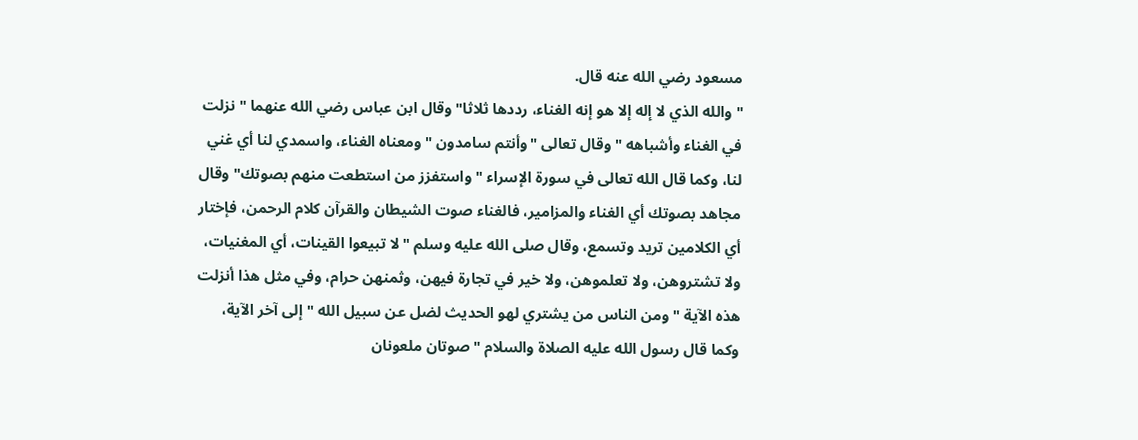مسعود رضي الله عنه قال.
" والله الذي لا إله إلا هو إنه الغناء، رددها ثلاثا" وقال ابن عباس رضي الله عنهما " نزلت في الغناء وأشباهه " وقال تعالى "وأنتم سامدون " ومعناه الغناء، واسمدي لنا أي غني لنا، وكما قال الله تعالى في سورة الإسراء " واستفزز من استطعت منهم بصوتك" وقال مجاهد بصوتك أي الغناء والمزامير، فالغناء صوت الشيطان والقرآن كلام الرحمن، فإختار أي الكلامين تريد وتسمع، وقال صلى الله عليه وسلم " لا تبيعوا القينات، أي المغنيات، ولا تشتروهن، ولا تعلموهن، ولا خير في تجارة فيهن، وثمنهن حرام، وفي مثل هذا أنزلت هذه الآية " ومن الناس من يشتري لهو الحديث لضل عن سبيل الله " إلى آخر الآية، وكما قال رسول الله عليه الصلاة والسلام " صوتان ملعونان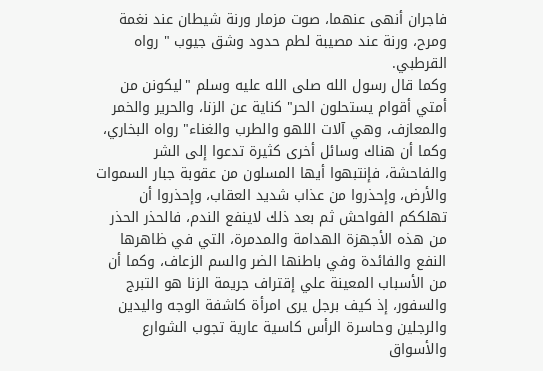فاجران أنهى عنهما، صوت مزمار ورنة شيطان عند نغمة ومرح، ورنة عند مصيبة لطم حدود وشق جيوب " رواه القرطبي.
وكما قال رسول الله صلى الله عليه وسلم "ليكونن من أمتي أقوام يستحلون الحر" كناية عن الزنا، والحرير والخمر والمعازف، وهي آلات اللهو والطرب والغناء" رواه البخاري، وكما أن هناك وسائل أخرى كثيرة تدعوا إلى الشر والفاحشة، فإنتبهوا أيها المسلون من عقوبة جبار السموات والأرض، وإحذروا من عذاب شديد العقاب، وإحذروا أن تهلككم الفواحش ثم بعد ذلك لاينفع الندم، فالحذر الحذر من هذه الأجهزة الهدامة والمدمرة، التي في ظاهرها النفع والفائدة وفي باطنها الضر والسم الزعاف، وكما أن من الأسباب المعينة علي إقتراف جريمة الزنا هو التبرج والسفور، إذ كيف برجل يرى امرأة كاشفة الوجه واليدين والرجلين وحاسرة الرأس كاسية عارية تجوب الشوارع والأسواق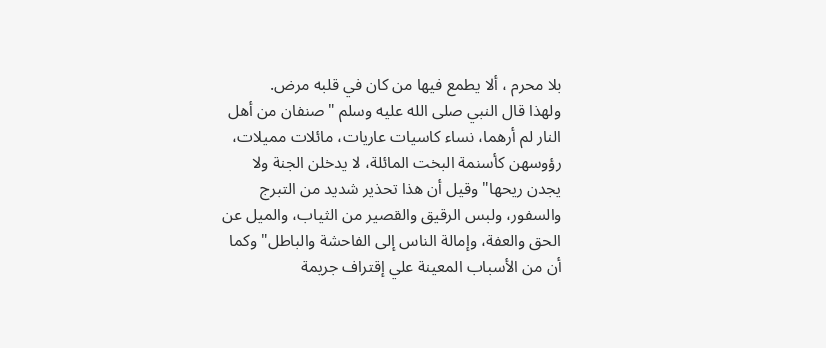بلا محرم ، ألا يطمع فيها من كان في قلبه مرض.
ولهذا قال النبي صلى الله عليه وسلم "صنفان من أهل النار لم أرهما، نساء كاسيات عاريات، مائلات مميلات، رؤوسهن كأسنمة البخت المائلة، لا يدخلن الجنة ولا يجدن ريحها" وقيل أن هذا تحذير شديد من التبرج والسفور، ولبس الرقيق والقصير من الثياب، والميل عن الحق والعفة، وإمالة الناس إلى الفاحشة والباطل" وكما أن من الأسباب المعينة علي إقتراف جريمة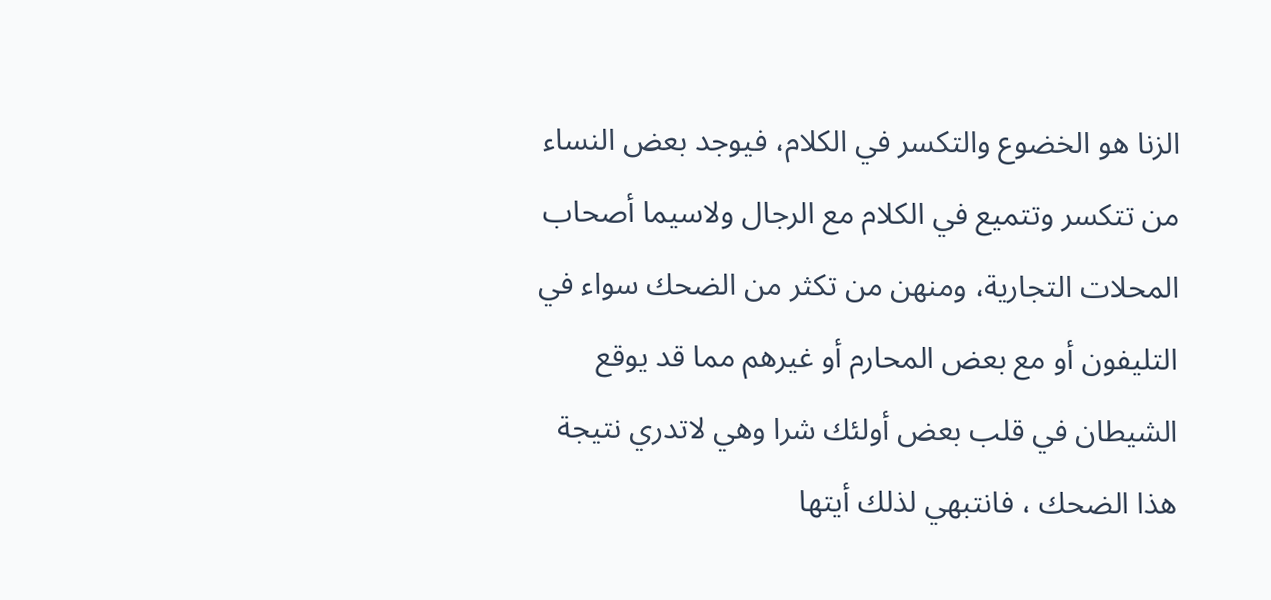الزنا هو الخضوع والتكسر في الكلام، فيوجد بعض النساء من تتكسر وتتميع في الكلام مع الرجال ولاسيما أصحاب المحلات التجارية، ومنهن من تكثر من الضحك سواء في التليفون أو مع بعض المحارم أو غيرهم مما قد يوقع الشيطان في قلب بعض أولئك شرا وهي لاتدري نتيجة هذا الضحك ، فانتبهي لذلك أيتها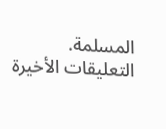المسلمة.
التعليقات الأخيرة